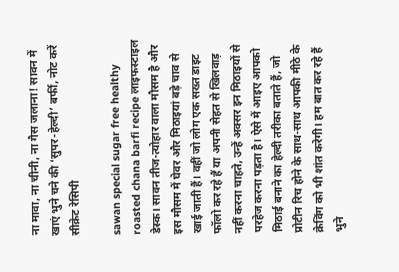ना मावा, ना चीनी, ना गैस जलाना! सावन में खाएं भुने चने की ‘सुपर-हेल्दी’ बर्फी, नोट करें सीक्रेट रेसिपी

sawan special sugar free healthy roasted chana barfi recipe लाइफस्टाइल डेस्क। सावन तीज-त्योहार वाला मौसम है और इस मौसम में घेवर और मिठाइयां बड़े चाव से खाई जाती हैं। वहीं जो लोग एक सख्त डाइट फॉलो कर रहे हैं या अपनी सेहत से खिलवाड़ नहीं करना चाहते, उन्हें अक्सर इन मिठाइयों से परहेज करना पड़ता है। ऐसे में आइए आपको मिठाई बनाने का हेल्दी तरीका बताते हैं, जो प्रोटीन रिच होने के साथ-साथ आपकी मीठे के क्रेविंग को भी शांत करेगी। हम बात कर रहे हैं भुने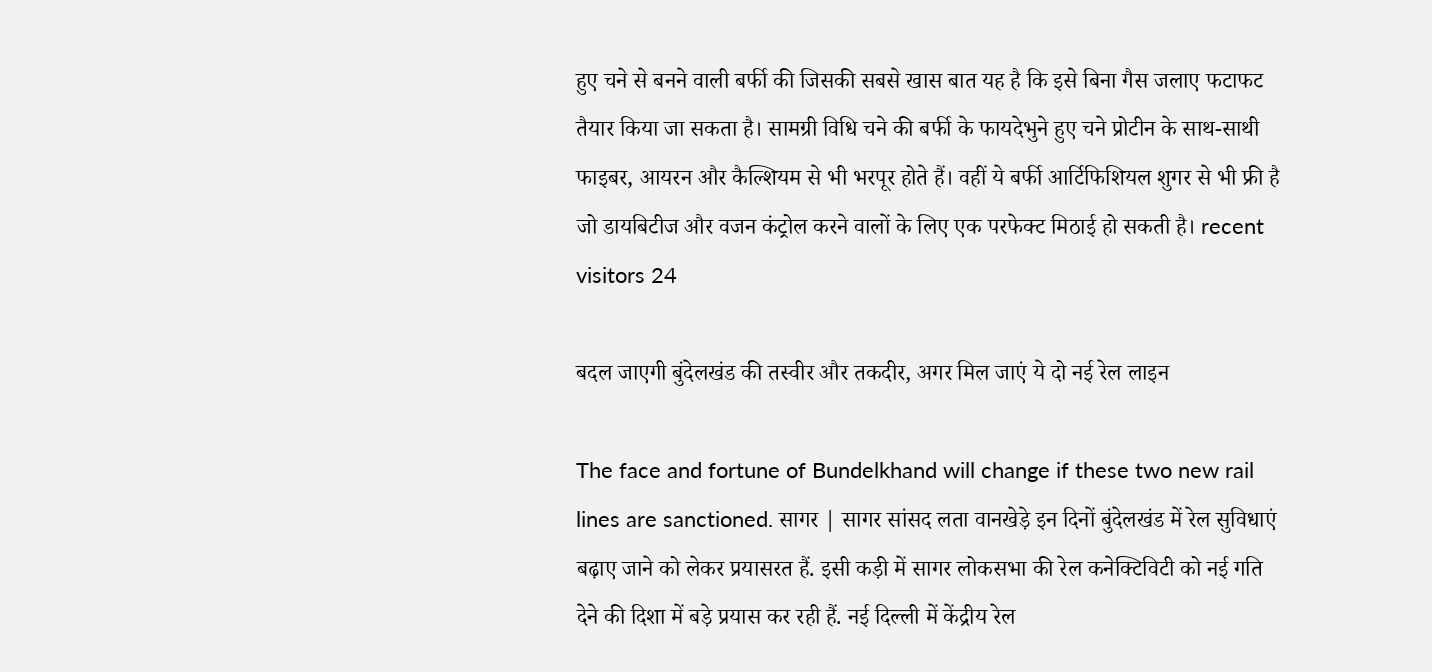हुए चने से बनने वाली बर्फी की जिसकी सबसे खास बात यह है कि इसे बिना गैस जलाए फटाफट तैयार किया जा सकता है। सामग्री विधि चने की बर्फी के फायदेभुने हुए चने प्रोटीन के साथ-साथी फाइबर, आयरन और कैल्शियम से भी भरपूर होते हैं। वहीं ये बर्फी आर्टिफिशियल शुगर से भी फ्री है जो डायबिटीज और वजन कंट्रोल करने वालों के लिए एक परफेक्ट मिठाई हो सकती है। recent visitors 24

बदल जाएगी बुंदेलखंड की तस्वीर और तकदीर, अगर मिल जाएं ये दो नई रेल लाइन

The face and fortune of Bundelkhand will change if these two new rail lines are sanctioned. सागर | सागर सांसद लता वानखेड़े इन दिनों बुंदेलखंड में रेल सुविधाएं बढ़ाए जाने को लेकर प्रयासरत हैं. इसी कड़ी में सागर लोकसभा की रेल कनेक्टिविटी को नई गति देने की दिशा में बड़े प्रयास कर रही हैं. नई दिल्ली में केंद्रीय रेल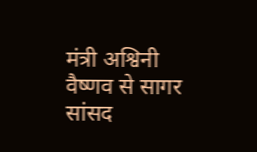मंत्री अश्विनी वैष्णव से सागर सांसद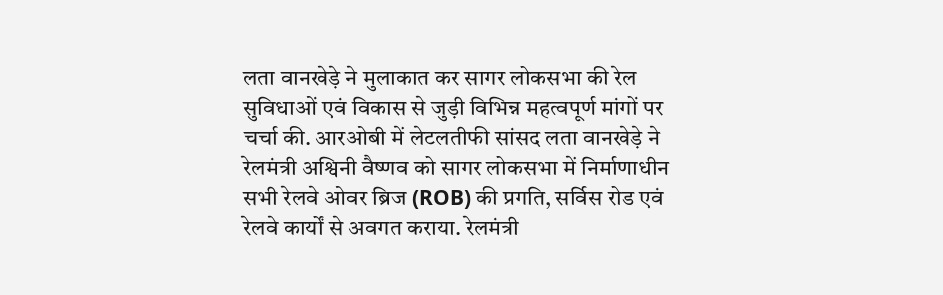लता वानखेड़े ने मुलाकात कर सागर लोकसभा की रेल सुविधाओं एवं विकास से जुड़ी विभिन्न महत्वपूर्ण मांगों पर चर्चा की. आरओबी में लेटलतीफी सांसद लता वानखेड़े ने रेलमंत्री अश्विनी वैष्णव को सागर लोकसभा में निर्माणाधीन सभी रेलवे ओवर ब्रिज (ROB) की प्रगति, सर्विस रोड एवं रेलवे कार्यों से अवगत कराया. रेलमंत्री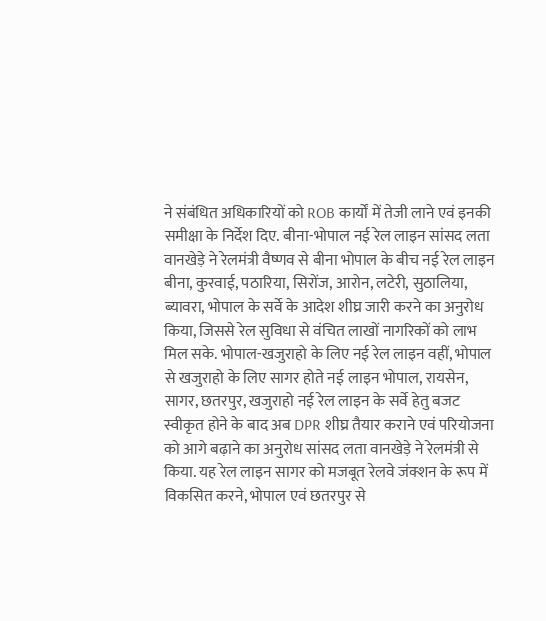ने संबंधित अधिकारियों को ROB कार्यों में तेजी लाने एवं इनकी समीक्षा के निर्देश दिए. बीना-भोपाल नई रेल लाइन सांसद लता वानखेड़े ने रेलमंत्री वैष्णव से बीना भोपाल के बीच नई रेल लाइन बीना, कुरवाई, पठारिया, सिरोंज, आरोन, लटेरी, सुठालिया, ब्यावरा, भोपाल के सर्वे के आदेश शीघ्र जारी करने का अनुरोध किया, जिससे रेल सुविधा से वंचित लाखों नागरिकों को लाभ मिल सके. भोपाल-खजुराहो के लिए नई रेल लाइन वहीं, भोपाल से खजुराहो के लिए सागर होते नई लाइन भोपाल, रायसेन, सागर, छतरपुर, खजुराहो नई रेल लाइन के सर्वे हेतु बजट स्वीकृत होने के बाद अब DPR शीघ्र तैयार कराने एवं परियोजना को आगे बढ़ाने का अनुरोध सांसद लता वानखेड़े ने रेलमंत्री से किया. यह रेल लाइन सागर को मजबूत रेलवे जंक्शन के रूप में विकसित करने, भोपाल एवं छतरपुर से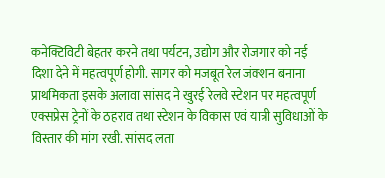कनेक्टिविटी बेहतर करने तथा पर्यटन, उद्योग और रोजगार को नई दिशा देने में महत्वपूर्ण होगी. सागर को मजबूत रेल जंक्शन बनाना प्राथमिकता इसके अलावा सांसद ने खुरई रेलवे स्टेशन पर महत्वपूर्ण एक्सप्रेस ट्रेनों के ठहराव तथा स्टेशन के विकास एवं यात्री सुविधाओं के विस्तार की मांग रखी. सांसद लता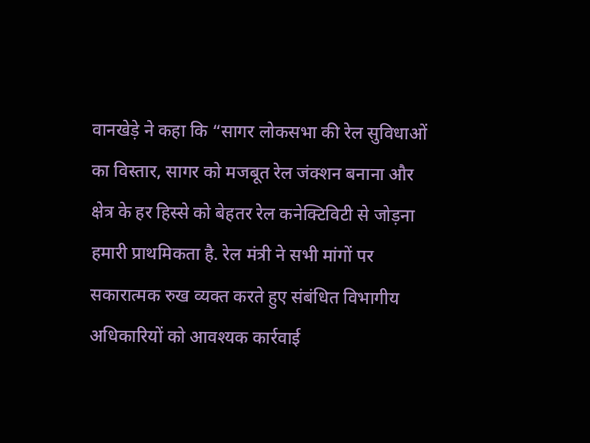वानखेड़े ने कहा कि “सागर लोकसभा की रेल सुविधाओं का विस्तार, सागर को मजबूत रेल जंक्शन बनाना और क्षेत्र के हर हिस्से को बेहतर रेल कनेक्टिविटी से जोड़ना हमारी प्राथमिकता है. रेल मंत्री ने सभी मांगों पर सकारात्मक रुख व्यक्त करते हुए संबंधित विभागीय अधिकारियों को आवश्यक कार्रवाई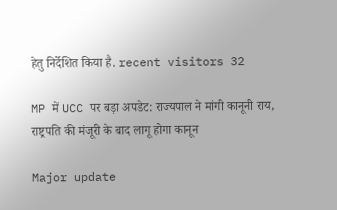हेतु निर्देशित किया है. recent visitors 32

MP में UCC पर बड़ा अपडेट: राज्यपाल ने मांगी कानूनी राय, राष्ट्रपति की मंजूरी के बाद लागू होगा कानून

Major update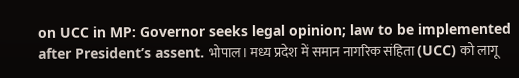on UCC in MP: Governor seeks legal opinion; law to be implemented after President’s assent. भोपाल। मध्य प्रदेश में समान नागरिक संहिता (UCC) को लागू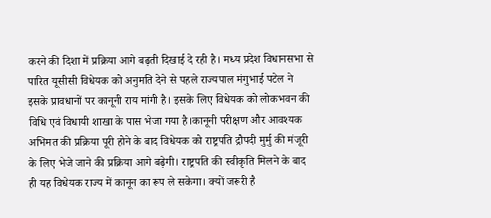करने की दिशा में प्रक्रिया आगे बढ़ती दिखाई दे रही है। मध्य प्रदेश विधानसभा से पारित यूसीसी विधेयक को अनुमति देने से पहले राज्यपाल मंगुभाई पटेल ने इसके प्रावधानों पर कानूनी राय मांगी है। इसके लिए विधेयक को लोकभवन की विधि एवं विधायी शाखा के पास भेजा गया है।कानूनी परीक्षण और आवश्यक अभिमत की प्रक्रिया पूरी होने के बाद विधेयक को राष्ट्रपति द्रौपदी मुर्मु की मंजूरी के लिए भेजे जाने की प्रक्रिया आगे बढ़ेगी। राष्ट्रपति की स्वीकृति मिलने के बाद ही यह विधेयक राज्य में कानून का रूप ले सकेगा। क्यों जरूरी है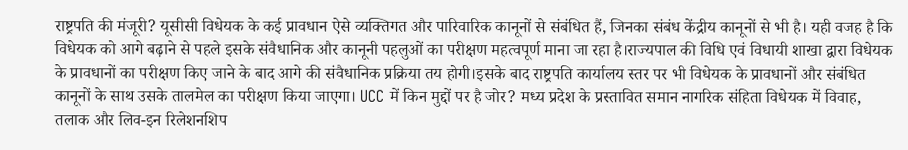राष्ट्रपति की मंजूरी? यूसीसी विधेयक के कई प्रावधान ऐसे व्यक्तिगत और पारिवारिक कानूनों से संबंधित हैं, जिनका संबंध केंद्रीय कानूनों से भी है। यही वजह है कि विधेयक को आगे बढ़ाने से पहले इसके संवैधानिक और कानूनी पहलुओं का परीक्षण महत्वपूर्ण माना जा रहा है।राज्यपाल की विधि एवं विधायी शाखा द्वारा विधेयक के प्रावधानों का परीक्षण किए जाने के बाद आगे की संवैधानिक प्रक्रिया तय होगी।इसके बाद राष्ट्रपति कार्यालय स्तर पर भी विधेयक के प्रावधानों और संबंधित कानूनों के साथ उसके तालमेल का परीक्षण किया जाएगा। UCC में किन मुद्दों पर है जोर? मध्य प्रदेश के प्रस्तावित समान नागरिक संहिता विधेयक में विवाह, तलाक और लिव-इन रिलेशनशिप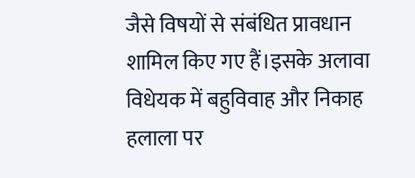जैसे विषयों से संबंधित प्रावधान शामिल किए गए हैं।इसके अलावा विधेयक में बहुविवाह और निकाह हलाला पर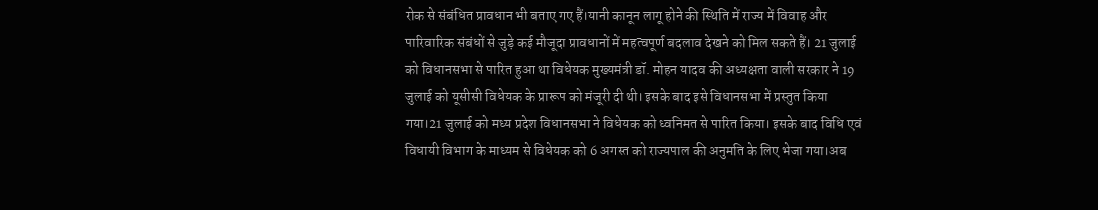रोक से संबंधित प्रावधान भी बताए गए हैं।यानी कानून लागू होने की स्थिति में राज्य में विवाह और पारिवारिक संबंधों से जुड़े कई मौजूदा प्रावधानों में महत्वपूर्ण बदलाव देखने को मिल सकते हैं। 21 जुलाई को विधानसभा से पारित हुआ था विधेयक मुख्यमंत्री डॉ. मोहन यादव की अध्यक्षता वाली सरकार ने 19 जुलाई को यूसीसी विधेयक के प्रारूप को मंजूरी दी थी। इसके बाद इसे विधानसभा में प्रस्तुत किया गया।21 जुलाई को मध्य प्रदेश विधानसभा ने विधेयक को ध्वनिमत से पारित किया। इसके बाद विधि एवं विधायी विभाग के माध्यम से विधेयक को 6 अगस्त को राज्यपाल की अनुमति के लिए भेजा गया।अब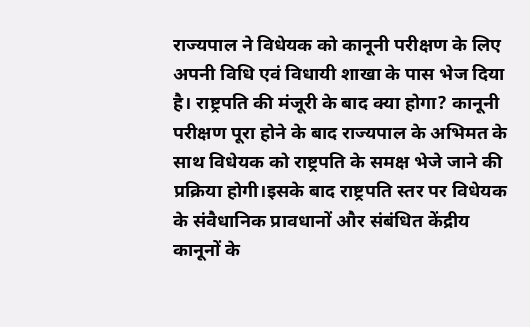राज्यपाल ने विधेयक को कानूनी परीक्षण के लिए अपनी विधि एवं विधायी शाखा के पास भेज दिया है। राष्ट्रपति की मंजूरी के बाद क्या होगा? कानूनी परीक्षण पूरा होने के बाद राज्यपाल के अभिमत के साथ विधेयक को राष्ट्रपति के समक्ष भेजे जाने की प्रक्रिया होगी।इसके बाद राष्ट्रपति स्तर पर विधेयक के संवैधानिक प्रावधानों और संबंधित केंद्रीय कानूनों के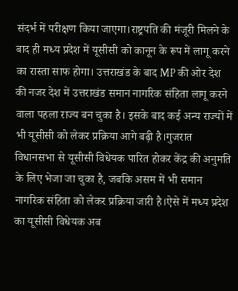संदर्भ में परीक्षण किया जाएगा।राष्ट्रपति की मंजूरी मिलने के बाद ही मध्य प्रदेश में यूसीसी को कानून के रूप में लागू करने का रास्ता साफ होगा। उत्तराखंड के बाद MP की ओर देश की नजर देश में उत्तराखंड समान नागरिक संहिता लागू करने वाला पहला राज्य बन चुका है। इसके बाद कई अन्य राज्यों में भी यूसीसी को लेकर प्रक्रिया आगे बढ़ी है।गुजरात विधानसभा से यूसीसी विधेयक पारित होकर केंद्र की अनुमति के लिए भेजा जा चुका है, जबकि असम में भी समान नागरिक संहिता को लेकर प्रक्रिया जारी है।ऐसे में मध्य प्रदेश का यूसीसी विधेयक अब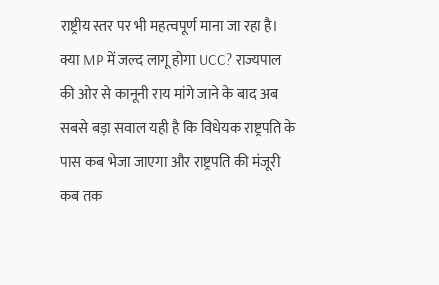राष्ट्रीय स्तर पर भी महत्वपूर्ण माना जा रहा है। क्या MP में जल्द लागू होगा UCC? राज्यपाल की ओर से कानूनी राय मांगे जाने के बाद अब सबसे बड़ा सवाल यही है कि विधेयक राष्ट्रपति के पास कब भेजा जाएगा और राष्ट्रपति की मंजूरी कब तक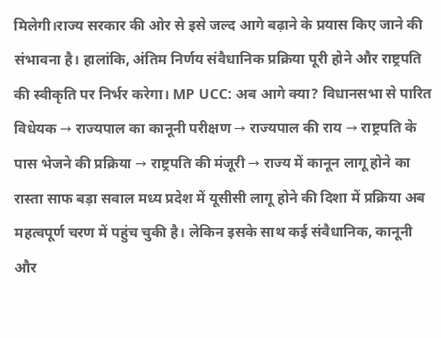मिलेगी।राज्य सरकार की ओर से इसे जल्द आगे बढ़ाने के प्रयास किए जाने की संभावना है। हालांकि, अंतिम निर्णय संवैधानिक प्रक्रिया पूरी होने और राष्ट्रपति की स्वीकृति पर निर्भर करेगा। MP UCC: अब आगे क्या? विधानसभा से पारित विधेयक → राज्यपाल का कानूनी परीक्षण → राज्यपाल की राय → राष्ट्रपति के पास भेजने की प्रक्रिया → राष्ट्रपति की मंजूरी → राज्य में कानून लागू होने का रास्ता साफ बड़ा सवाल मध्य प्रदेश में यूसीसी लागू होने की दिशा में प्रक्रिया अब महत्वपूर्ण चरण में पहुंच चुकी है। लेकिन इसके साथ कई संवैधानिक, कानूनी और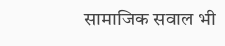सामाजिक सवाल भी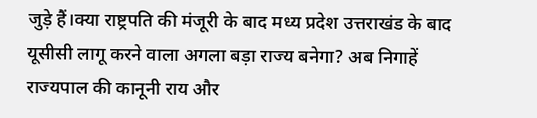जुड़े हैं।क्या राष्ट्रपति की मंजूरी के बाद मध्य प्रदेश उत्तराखंड के बाद यूसीसी लागू करने वाला अगला बड़ा राज्य बनेगा? अब निगाहें राज्यपाल की कानूनी राय और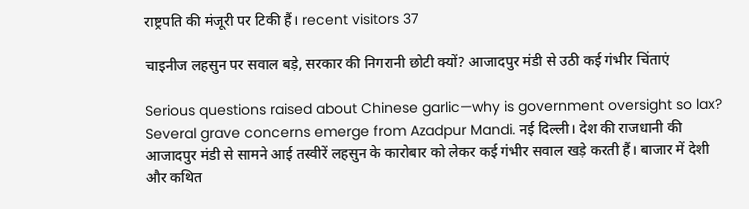राष्ट्रपति की मंजूरी पर टिकी हैं। recent visitors 37

चाइनीज लहसुन पर सवाल बड़े, सरकार की निगरानी छोटी क्यों? आजादपुर मंडी से उठी कई गंभीर चिंताएं

Serious questions raised about Chinese garlic—why is government oversight so lax? Several grave concerns emerge from Azadpur Mandi. नई दिल्ली। देश की राजधानी की आजादपुर मंडी से सामने आई तस्वीरें लहसुन के कारोबार को लेकर कई गंभीर सवाल खड़े करती हैं। बाजार में देशी और कथित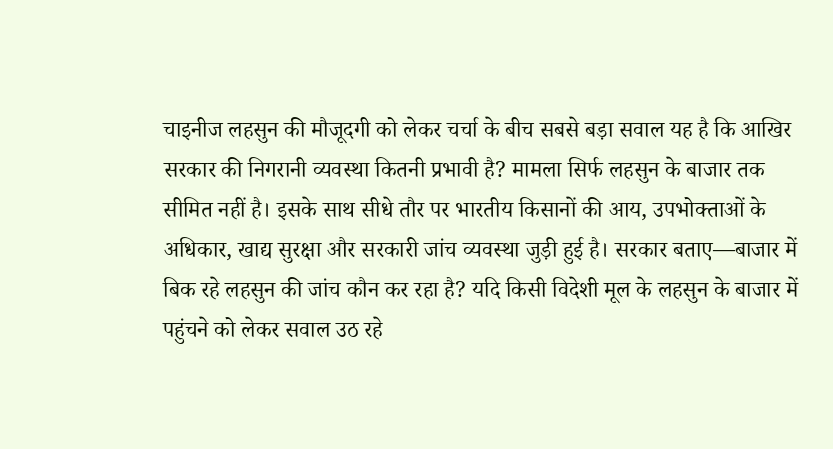चाइनीज लहसुन की मौजूदगी को लेकर चर्चा के बीच सबसे बड़ा सवाल यह है कि आखिर सरकार की निगरानी व्यवस्था कितनी प्रभावी है? मामला सिर्फ लहसुन के बाजार तक सीमित नहीं है। इसके साथ सीधे तौर पर भारतीय किसानों की आय, उपभोक्ताओं के अधिकार, खाद्य सुरक्षा और सरकारी जांच व्यवस्था जुड़ी हुई है। सरकार बताए—बाजार में बिक रहे लहसुन की जांच कौन कर रहा है? यदि किसी विदेशी मूल के लहसुन के बाजार में पहुंचने को लेकर सवाल उठ रहे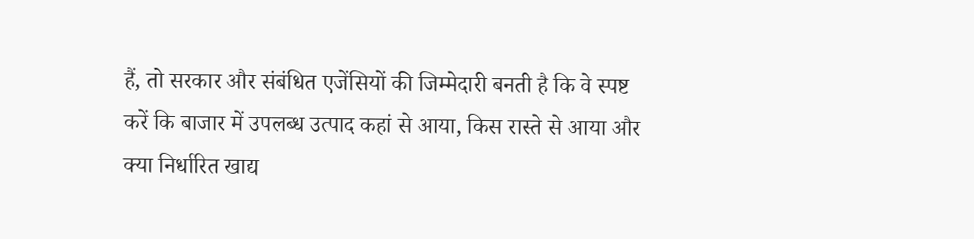हैं, तो सरकार और संबंधित एजेंसियों की जिम्मेदारी बनती है कि वे स्पष्ट करें कि बाजार में उपलब्ध उत्पाद कहां से आया, किस रास्ते से आया और क्या निर्धारित खाद्य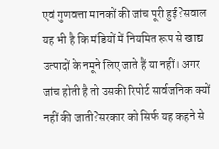एवं गुणवत्ता मानकों की जांच पूरी हुई?सवाल यह भी है कि मंडियों में नियमित रूप से खाद्य उत्पादों के नमूने लिए जाते हैं या नहीं। अगर जांच होती है तो उसकी रिपोर्ट सार्वजनिक क्यों नहीं की जाती?सरकार को सिर्फ यह कहने से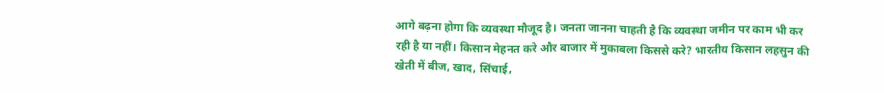आगे बढ़ना होगा कि व्यवस्था मौजूद है। जनता जानना चाहती है कि व्यवस्था जमीन पर काम भी कर रही है या नहीं। किसान मेहनत करे और बाजार में मुकाबला किससे करे? भारतीय किसान लहसुन की खेती में बीज, खाद, सिंचाई,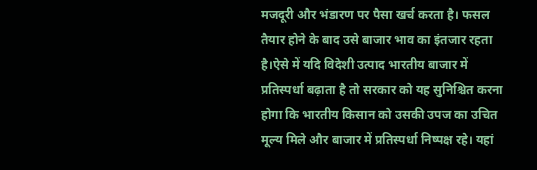मजदूरी और भंडारण पर पैसा खर्च करता है। फसल तैयार होने के बाद उसे बाजार भाव का इंतजार रहता है।ऐसे में यदि विदेशी उत्पाद भारतीय बाजार में प्रतिस्पर्धा बढ़ाता है तो सरकार को यह सुनिश्चित करना होगा कि भारतीय किसान को उसकी उपज का उचित मूल्य मिले और बाजार में प्रतिस्पर्धा निष्पक्ष रहे। यहां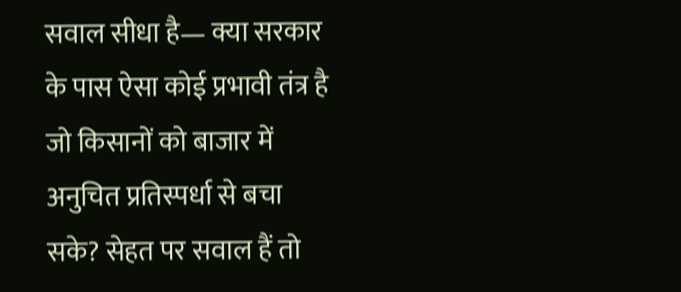सवाल सीधा है— क्या सरकार के पास ऐसा कोई प्रभावी तंत्र है जो किसानों को बाजार में अनुचित प्रतिस्पर्धा से बचा सके? सेहत पर सवाल हैं तो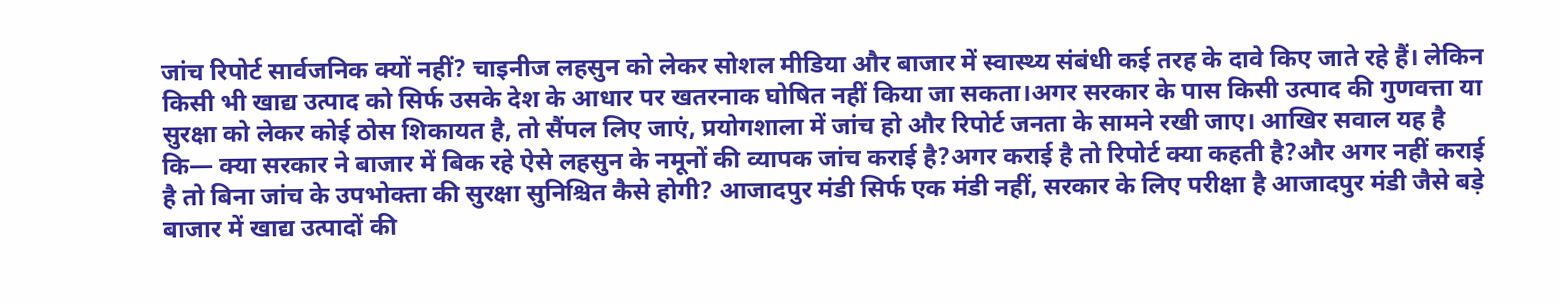जांच रिपोर्ट सार्वजनिक क्यों नहीं? चाइनीज लहसुन को लेकर सोशल मीडिया और बाजार में स्वास्थ्य संबंधी कई तरह के दावे किए जाते रहे हैं। लेकिन किसी भी खाद्य उत्पाद को सिर्फ उसके देश के आधार पर खतरनाक घोषित नहीं किया जा सकता।अगर सरकार के पास किसी उत्पाद की गुणवत्ता या सुरक्षा को लेकर कोई ठोस शिकायत है, तो सैंपल लिए जाएं, प्रयोगशाला में जांच हो और रिपोर्ट जनता के सामने रखी जाए। आखिर सवाल यह है कि— क्या सरकार ने बाजार में बिक रहे ऐसे लहसुन के नमूनों की व्यापक जांच कराई है?अगर कराई है तो रिपोर्ट क्या कहती है?और अगर नहीं कराई है तो बिना जांच के उपभोक्ता की सुरक्षा सुनिश्चित कैसे होगी? आजादपुर मंडी सिर्फ एक मंडी नहीं, सरकार के लिए परीक्षा है आजादपुर मंडी जैसे बड़े बाजार में खाद्य उत्पादों की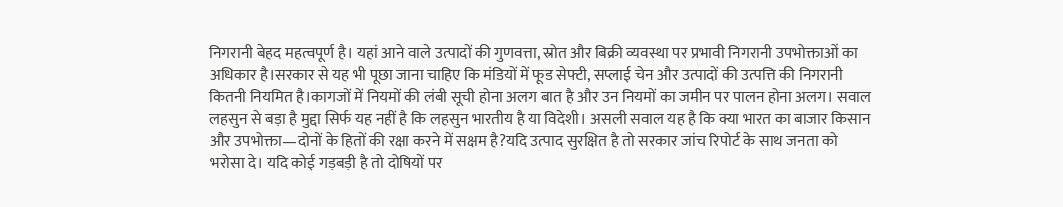निगरानी बेहद महत्वपूर्ण है। यहां आने वाले उत्पादों की गुणवत्ता, स्रोत और बिक्री व्यवस्था पर प्रभावी निगरानी उपभोक्ताओं का अधिकार है।सरकार से यह भी पूछा जाना चाहिए कि मंडियों में फूड सेफ्टी, सप्लाई चेन और उत्पादों की उत्पत्ति की निगरानी कितनी नियमित है।कागजों में नियमों की लंबी सूची होना अलग बात है और उन नियमों का जमीन पर पालन होना अलग। सवाल लहसुन से बड़ा है मुद्दा सिर्फ यह नहीं है कि लहसुन भारतीय है या विदेशी। असली सवाल यह है कि क्या भारत का बाजार किसान और उपभोक्ता—दोनों के हितों की रक्षा करने में सक्षम है?यदि उत्पाद सुरक्षित है तो सरकार जांच रिपोर्ट के साथ जनता को भरोसा दे। यदि कोई गड़बड़ी है तो दोषियों पर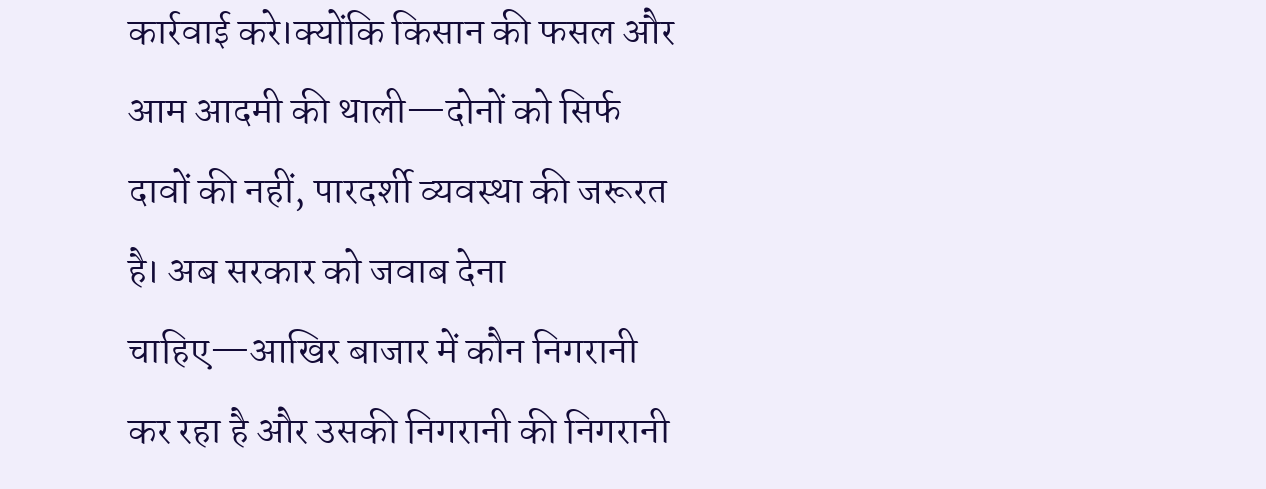कार्रवाई करे।क्योंकि किसान की फसल और आम आदमी की थाली—दोनों को सिर्फ दावों की नहीं, पारदर्शी व्यवस्था की जरूरत है। अब सरकार को जवाब देना चाहिए—आखिर बाजार में कौन निगरानी कर रहा है और उसकी निगरानी की निगरानी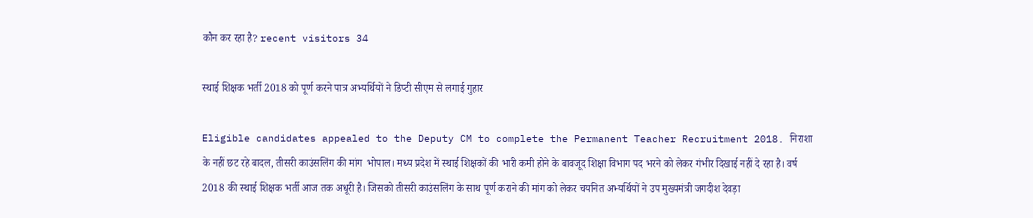कौन कर रहा है? recent visitors 34

स्थाई शिक्षक भर्ती 2018 को पूर्ण करने पात्र अभ्यर्थियों ने डिप्टी सीएम से लगाई गुहार

Eligible candidates appealed to the Deputy CM to complete the Permanent Teacher Recruitment 2018. निराशा के नहीं छट रहे बादल, तीसरी काउंसलिंग की मांग  भोपाल। मध्य प्रदेश में स्थाई शिक्षकों की भारी कमी होने के बावजूद शिक्षा विभाग पद भरने को लेकर गंभीर दिखाई नहीं दे रहा है। वर्ष 2018 की स्थाई शिक्षक भर्ती आज तक अधूरी है। जिसको तीसरी काउंसलिंग के साथ पूर्ण कराने की मांग को लेकर चयनित अभ्यर्थियों ने उप मुख्यमंत्री जगदीश देवड़ा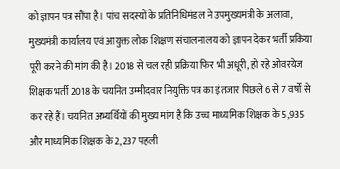को ज्ञापन पत्र सौंपा है। पांच सदस्यों के प्रतिनिधिमंडल ने उपमुख्यमंत्री के अलावा, मुख्यमंत्री कार्यालय एवं आयुक्त लोक शिक्षण संचालनालय को ज्ञापन देकर भर्ती प्रकिया पूरी करने की मांग की है। 2018 से चल रही प्रक्रिया फिर भी अधूरी, हो रहे ओवरयेज  शिक्षक भर्ती 2018 के चयनित उम्मीदवार नियुक्ति पत्र का इंतजार पिछले 6 से 7 वर्षों से कर रहे हैं। चयनित अभ्यर्थियों की मुख्य मांग है कि उच्च माध्यमिक शिक्षक के 5,935 और माध्यमिक शिक्षक के 2,237 पहली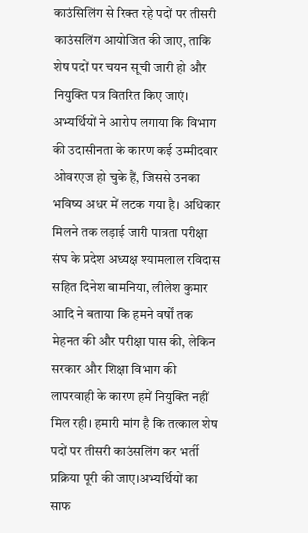काउंसिलिंग से रिक्त रहे पदों पर तीसरी काउंसलिंग आयोजित की जाए, ताकि शेष पदों पर चयन सूची जारी हो और नियुक्ति पत्र वितरित किए जाएं। अभ्यर्थियों ने आरोप लगाया कि विभाग की उदासीनता के कारण कई उम्मीदवार ओवरएज हो चुके हैं, जिससे उनका भविष्य अधर में लटक गया है। अधिकार मिलने तक लड़ाई जारी पात्रता परीक्षा संघ के प्रदेश अध्यक्ष श्यामलाल रविदास सहित दिनेश बामनिया, लीलेश कुमार आदि ने बताया कि हमने वर्षों तक मेहनत की और परीक्षा पास की, लेकिन सरकार और शिक्षा विभाग की लापरवाही के कारण हमें नियुक्ति नहीं मिल रही। हमारी मांग है कि तत्काल शेष पदों पर तीसरी काउंसलिंग कर भर्ती प्रक्रिया पूरी की जाए।अभ्यर्थियों का साफ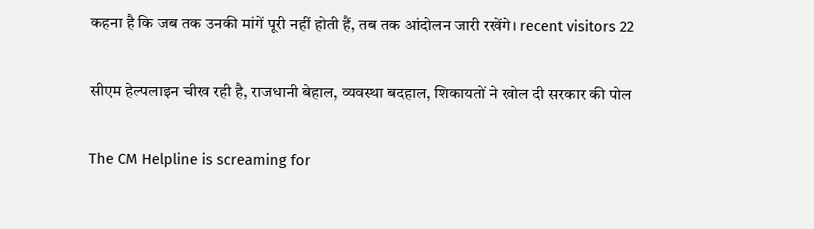कहना है कि जब तक उनकी मांगें पूरी नहीं होती हैं, तब तक आंदोलन जारी रखेंगे। recent visitors 22

सीएम हेल्पलाइन चीख रही है, राजधानी बेहाल, व्यवस्था बदहाल, शिकायतों ने खोल दी सरकार की पोल

The CM Helpline is screaming for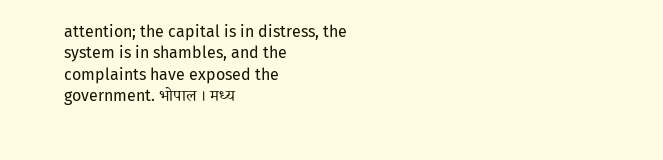attention; the capital is in distress, the system is in shambles, and the complaints have exposed the government. भोपाल । मध्य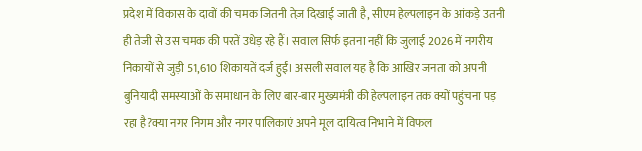प्रदेश में विकास के दावों की चमक जितनी तेज़ दिखाई जाती है, सीएम हेल्पलाइन के आंकड़े उतनी ही तेजी से उस चमक की परतें उधेड़ रहे हैं। सवाल सिर्फ इतना नहीं कि जुलाई 2026 में नगरीय निकायों से जुड़ी 51,610 शिकायतें दर्ज हुईं। असली सवाल यह है कि आखिर जनता को अपनी बुनियादी समस्याओं के समाधान के लिए बार-बार मुख्यमंत्री की हेल्पलाइन तक क्यों पहुंचना पड़ रहा है?क्या नगर निगम और नगर पालिकाएं अपने मूल दायित्व निभाने में विफल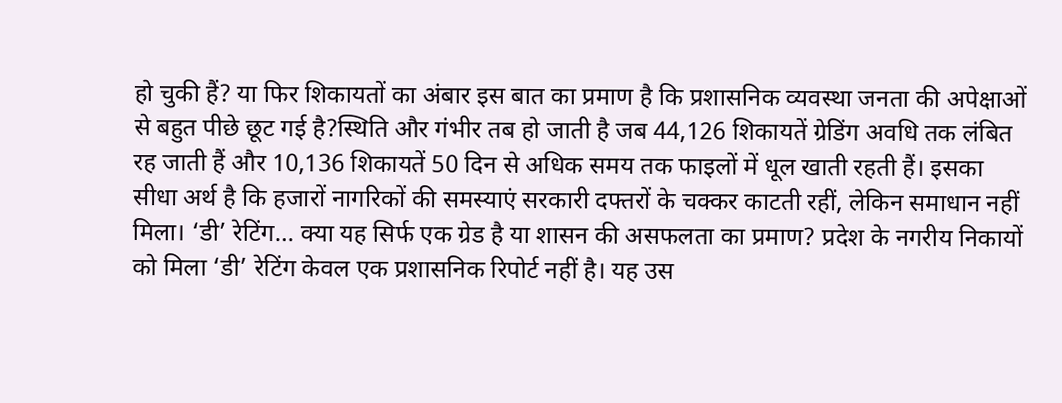हो चुकी हैं? या फिर शिकायतों का अंबार इस बात का प्रमाण है कि प्रशासनिक व्यवस्था जनता की अपेक्षाओं से बहुत पीछे छूट गई है?स्थिति और गंभीर तब हो जाती है जब 44,126 शिकायतें ग्रेडिंग अवधि तक लंबित रह जाती हैं और 10,136 शिकायतें 50 दिन से अधिक समय तक फाइलों में धूल खाती रहती हैं। इसका सीधा अर्थ है कि हजारों नागरिकों की समस्याएं सरकारी दफ्तरों के चक्कर काटती रहीं, लेकिन समाधान नहीं मिला। ‘डी’ रेटिंग… क्या यह सिर्फ एक ग्रेड है या शासन की असफलता का प्रमाण? प्रदेश के नगरीय निकायों को मिला ‘डी’ रेटिंग केवल एक प्रशासनिक रिपोर्ट नहीं है। यह उस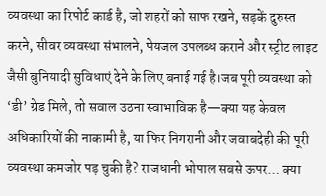व्यवस्था का रिपोर्ट कार्ड है, जो शहरों को साफ रखने, सड़कें दुरुस्त करने, सीवर व्यवस्था संभालने, पेयजल उपलब्ध कराने और स्ट्रीट लाइट जैसी बुनियादी सुविधाएं देने के लिए बनाई गई है।जब पूरी व्यवस्था को ‘डी’ ग्रेड मिले, तो सवाल उठना स्वाभाविक है—क्या यह केवल अधिकारियों की नाकामी है, या फिर निगरानी और जवाबदेही की पूरी व्यवस्था कमजोर पड़ चुकी है? राजधानी भोपाल सबसे ऊपर… क्या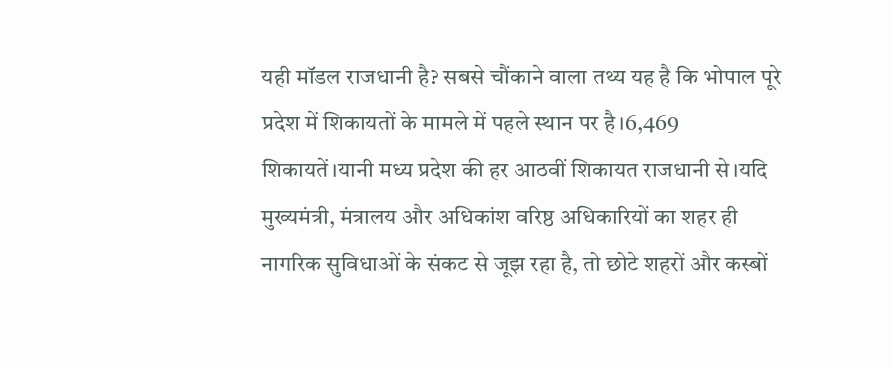यही मॉडल राजधानी है? सबसे चौंकाने वाला तथ्य यह है कि भोपाल पूरे प्रदेश में शिकायतों के मामले में पहले स्थान पर है।6,469 शिकायतें।यानी मध्य प्रदेश की हर आठवीं शिकायत राजधानी से।यदि मुख्यमंत्री, मंत्रालय और अधिकांश वरिष्ठ अधिकारियों का शहर ही नागरिक सुविधाओं के संकट से जूझ रहा है, तो छोटे शहरों और कस्बों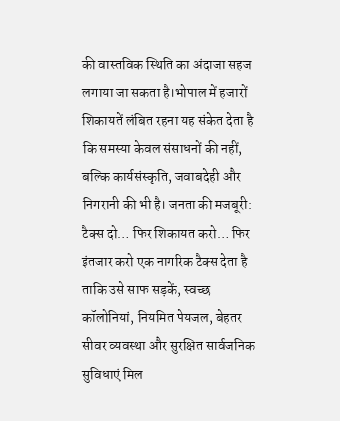की वास्तविक स्थिति का अंदाजा सहज लगाया जा सकता है।भोपाल में हजारों शिकायतें लंबित रहना यह संकेत देता है कि समस्या केवल संसाधनों की नहीं, बल्कि कार्यसंस्कृति, जवाबदेही और निगरानी की भी है। जनता की मजबूरी: टैक्स दो… फिर शिकायत करो… फिर इंतजार करो एक नागरिक टैक्स देता है ताकि उसे साफ सड़कें, स्वच्छ कॉलोनियां, नियमित पेयजल, बेहतर सीवर व्यवस्था और सुरक्षित सार्वजनिक सुविधाएं मिल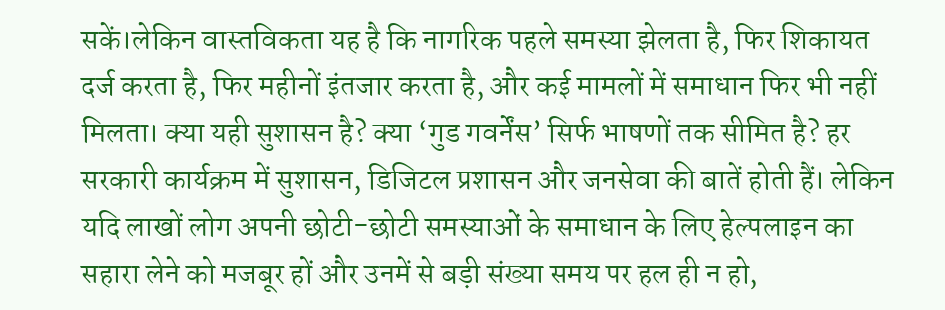सकें।लेकिन वास्तविकता यह है कि नागरिक पहले समस्या झेलता है, फिर शिकायत दर्ज करता है, फिर महीनों इंतजार करता है, और कई मामलों में समाधान फिर भी नहीं मिलता। क्या यही सुशासन है? क्या ‘गुड गवर्नेंस’ सिर्फ भाषणों तक सीमित है? हर सरकारी कार्यक्रम में सुशासन, डिजिटल प्रशासन और जनसेवा की बातें होती हैं। लेकिन यदि लाखों लोग अपनी छोटी-छोटी समस्याओं के समाधान के लिए हेल्पलाइन का सहारा लेने को मजबूर हों और उनमें से बड़ी संख्या समय पर हल ही न हो,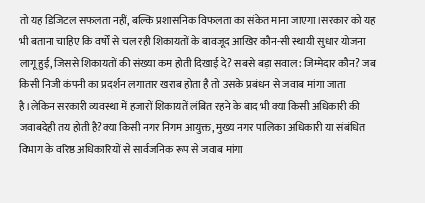तो यह डिजिटल सफलता नहीं, बल्कि प्रशासनिक विफलता का संकेत माना जाएगा।सरकार को यह भी बताना चाहिए कि वर्षों से चल रही शिकायतों के बावजूद आखिर कौन-सी स्थायी सुधार योजना लागू हुई, जिससे शिकायतों की संख्या कम होती दिखाई दे? सबसे बड़ा सवाल: जिम्मेदार कौन? जब किसी निजी कंपनी का प्रदर्शन लगातार खराब होता है तो उसके प्रबंधन से जवाब मांगा जाता है।लेकिन सरकारी व्यवस्था में हजारों शिकायतें लंबित रहने के बाद भी क्या किसी अधिकारी की जवाबदेही तय होती है?क्या किसी नगर निगम आयुक्त, मुख्य नगर पालिका अधिकारी या संबंधित विभाग के वरिष्ठ अधिकारियों से सार्वजनिक रूप से जवाब मांगा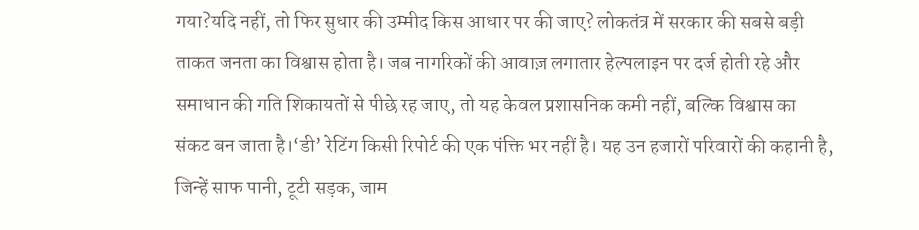गया?यदि नहीं, तो फिर सुधार की उम्मीद किस आधार पर की जाए? लोकतंत्र में सरकार की सबसे बड़ी ताकत जनता का विश्वास होता है। जब नागरिकों की आवाज़ लगातार हेल्पलाइन पर दर्ज होती रहे और समाधान की गति शिकायतों से पीछे रह जाए, तो यह केवल प्रशासनिक कमी नहीं, बल्कि विश्वास का संकट बन जाता है।‘डी’ रेटिंग किसी रिपोर्ट की एक पंक्ति भर नहीं है। यह उन हजारों परिवारों की कहानी है, जिन्हें साफ पानी, टूटी सड़क, जाम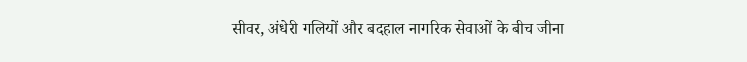सीवर, अंधेरी गलियों और बदहाल नागरिक सेवाओं के बीच जीना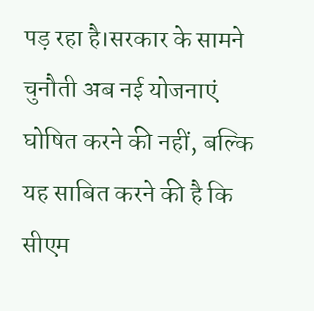पड़ रहा है।सरकार के सामने चुनौती अब नई योजनाएं घोषित करने की नहीं, बल्कि यह साबित करने की है कि सीएम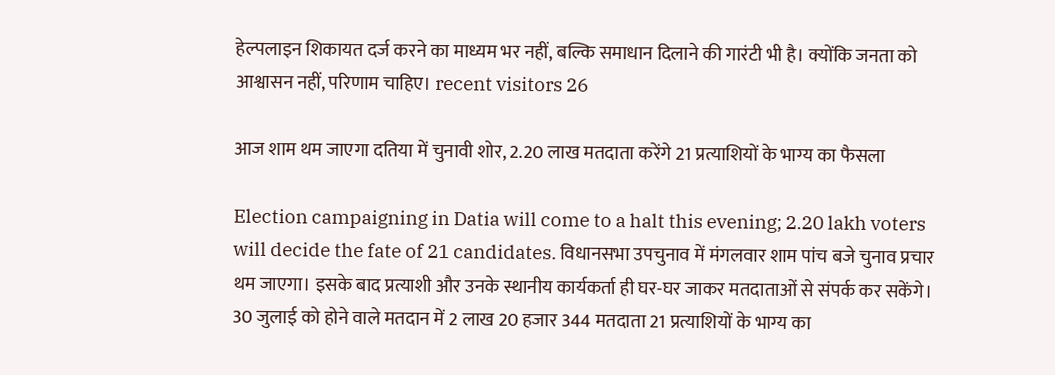हेल्पलाइन शिकायत दर्ज करने का माध्यम भर नहीं, बल्कि समाधान दिलाने की गारंटी भी है। क्योंकि जनता को आश्वासन नहीं, परिणाम चाहिए। recent visitors 26

आज शाम थम जाएगा दतिया में चुनावी शोर, 2.20 लाख मतदाता करेंगे 21 प्रत्याशियों के भाग्य का फैसला

Election campaigning in Datia will come to a halt this evening; 2.20 lakh voters will decide the fate of 21 candidates. विधानसभा उपचुनाव में मंगलवार शाम पांच बजे चुनाव प्रचार थम जाएगा। इसके बाद प्रत्याशी और उनके स्थानीय कार्यकर्ता ही घर-घर जाकर मतदाताओं से संपर्क कर सकेंगे। 30 जुलाई को होने वाले मतदान में 2 लाख 20 हजार 344 मतदाता 21 प्रत्याशियों के भाग्य का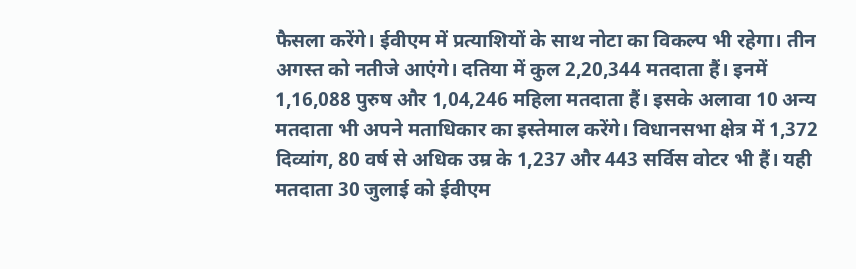फैसला करेंगे। ईवीएम में प्रत्याशियों के साथ नोटा का विकल्प भी रहेगा। तीन अगस्त को नतीजे आएंगे। दतिया में कुल 2,20,344 मतदाता हैं। इनमें 1,16,088 पुरुष और 1,04,246 महिला मतदाता हैं। इसके अलावा 10 अन्य मतदाता भी अपने मताधिकार का इस्तेमाल करेंगे। विधानसभा क्षेत्र में 1,372 दिव्यांग, 80 वर्ष से अधिक उम्र के 1,237 और 443 सर्विस वोटर भी हैं। यही मतदाता 30 जुलाई को ईवीएम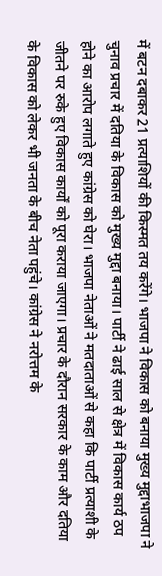में बटन दबाकर 21 प्रत्याशियों की किस्मत तय करेंगे। भाजपा ने विकास को बनाया मुख्य मुद्दाभाजपा ने चुनाव प्रचार में दतिया के विकास को मुख्य मुद्दा बनाया। पार्टी ने ढाई साल से क्षेत्र में विकास कार्य ठप होने का आरोप लगाते हुए कांग्रेस को घेरा। भाजपा नेताओं ने मतदाताओं से कहा कि पार्टी प्रत्याशी के जीतने पर रुके हुए विकास कार्यों को पूरा कराया जाएगा। प्रचार के दौरान सरकार के काम और दतिया के विकास को लेकर भी जनता के बीच नेता पहुंचे। कांग्रेस ने नरोत्तम के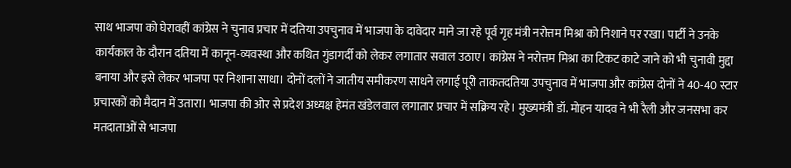साथ भाजपा को घेरावहीं कांग्रेस ने चुनाव प्रचार में दतिया उपचुनाव में भाजपा के दावेदार माने जा रहे पूर्व गृह मंत्री नरोत्तम मिश्रा को निशाने पर रखा। पार्टी ने उनके कार्यकाल के दौरान दतिया में कानून-व्यवस्था और कथित गुंडागर्दी को लेकर लगातार सवाल उठाए। कांग्रेस ने नरोत्तम मिश्रा का टिकट काटे जाने को भी चुनावी मुद्दा बनाया और इसे लेकर भाजपा पर निशाना साधा। दोनों दलों ने जातीय समीकरण साधने लगाई पूरी ताकतदतिया उपचुनाव में भाजपा और कांग्रेस दोनों ने 40-40 स्टार प्रचारकों को मैदान में उतारा। भाजपा की ओर से प्रदेश अध्यक्ष हेमंत खंडेलवाल लगातार प्रचार में सक्रिय रहे। मुख्यमंत्री डॉ. मोहन यादव ने भी रैली और जनसभा कर मतदाताओं से भाजपा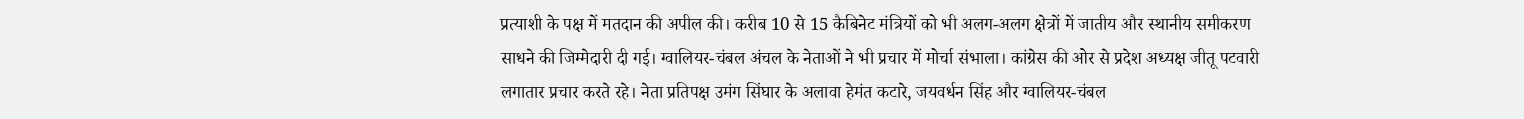प्रत्याशी के पक्ष में मतदान की अपील की। करीब 10 से 15 कैबिनेट मंत्रियों को भी अलग-अलग क्षेत्रों में जातीय और स्थानीय समीकरण साधने की जिम्मेदारी दी गई। ग्वालियर-चंबल अंचल के नेताओं ने भी प्रचार में मोर्चा संभाला। कांग्रेस की ओर से प्रदेश अध्यक्ष जीतू पटवारी लगातार प्रचार करते रहे। नेता प्रतिपक्ष उमंग सिंघार के अलावा हेमंत कटारे, जयवर्धन सिंह और ग्वालियर-चंबल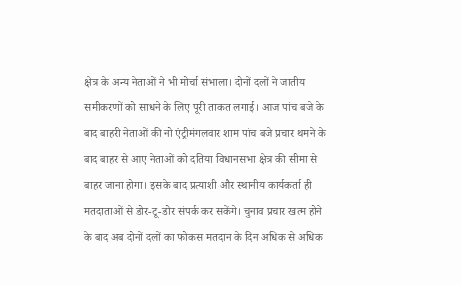क्षेत्र के अन्य नेताओं ने भी मोर्चा संभाला। दोनों दलों ने जातीय समीकरणों को साधने के लिए पूरी ताकत लगाई। आज पांच बजे के बाद बाहरी नेताओं की नो एंट्रीमंगलवार शाम पांच बजे प्रचार थमने के बाद बाहर से आए नेताओं को दतिया विधानसभा क्षेत्र की सीमा से बाहर जाना होगा। इसके बाद प्रत्याशी और स्थानीय कार्यकर्ता ही मतदाताओं से डोर-टू-डोर संपर्क कर सकेंगे। चुनाव प्रचार खत्म होने के बाद अब दोनों दलों का फोकस मतदान के दिन अधिक से अधिक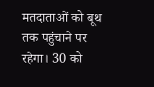मतदाताओं को बूथ तक पहुंचाने पर रहेगा। 30 को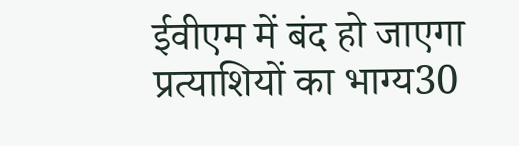ईवीएम में बंद हो जाएगा प्रत्याशियों का भाग्य30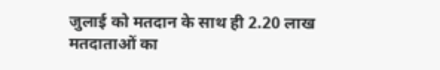जुलाई को मतदान के साथ ही 2.20 लाख मतदाताओं का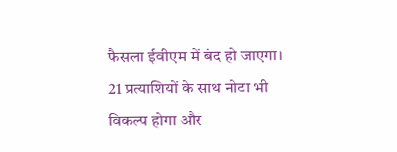फैसला ईवीएम में बंद हो जाएगा। 21 प्रत्याशियों के साथ नोटा भी विकल्प होगा और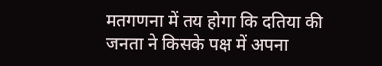मतगणना में तय होगा कि दतिया की जनता ने किसके पक्ष में अपना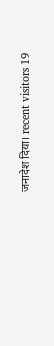जनादेश दिया। recent visitors 19